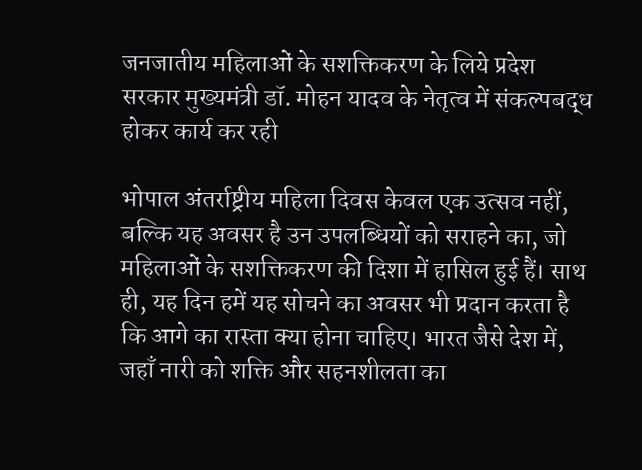जनजातीय महिलाओं के सशक्तिकरण के लिये प्रदेश सरकार मुख्यमंत्री डॉ. मोहन यादव के नेतृत्व में संकल्पबद्ध होकर कार्य कर रही

भोपाल अंतर्राष्ट्रीय महिला दिवस केवल एक उत्सव नहीं, बल्कि यह अवसर है उन उपलब्धियों को सराहने का, जो महिलाओं के सशक्तिकरण की दिशा में हासिल हुई हैं। साथ ही, यह दिन हमें यह सोचने का अवसर भी प्रदान करता है कि आगे का रास्ता क्या होना चाहिए। भारत जैसे देश में, जहाँ नारी को शक्ति और सहनशीलता का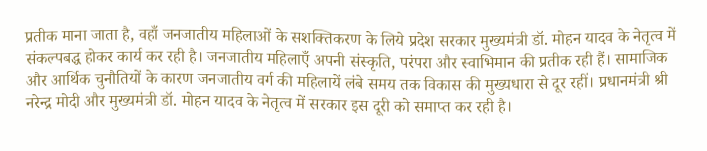प्रतीक माना जाता है, वहाँ जनजातीय महिलाओं के सशक्तिकरण के लिये प्रदेश सरकार मुख्यमंत्री डॉ. मोहन यादव के नेतृत्व में संकल्पबद्ध होकर कार्य कर रही है। जनजातीय महिलाएँ अपनी संस्कृति, परंपरा और स्वाभिमान की प्रतीक रही हैं। सामाजिक और आर्थिक चुनौतियों के कारण जनजातीय वर्ग की महिलायें लंबे समय तक विकास की मुख्यधारा से दूर रहीं। प्रधानमंत्री श्री नरेन्द्र मोदी और मुख्यमंत्री डॉ. मोहन यादव के नेतृत्व में सरकार इस दूरी को समाप्त कर रही है।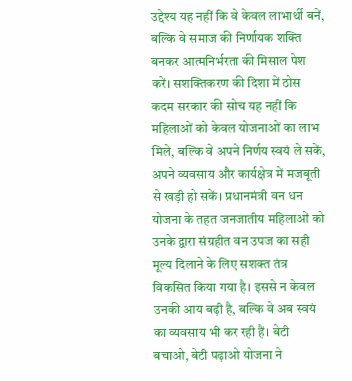उद्देश्य यह नहीं कि वे केवल लाभार्थी बनें, बल्कि वे समाज की निर्णायक शक्ति बनकर आत्मनिर्भरता की मिसाल पेश करें। सशक्तिकरण की दिशा में ठोस कदम सरकार की सोच यह नहीं कि महिलाओं को केवल योजनाओं का लाभ मिले, बल्कि वे अपने निर्णय स्वयं ले सकें, अपने व्यवसाय और कार्यक्षेत्र में मजबूती से खड़ी हो सकें। प्रधानमंत्री वन धन योजना के तहत जनजातीय महिलाओं को उनके द्वारा संग्रहीत वन उपज का सही मूल्य दिलाने के लिए सशक्त तंत्र विकसित किया गया है। इससे न केवल उनकी आय बढ़ी है, बल्कि वे अब स्वयं का व्यवसाय भी कर रही हैं। बेटी बचाओ, बेटी पढ़ाओ योजना ने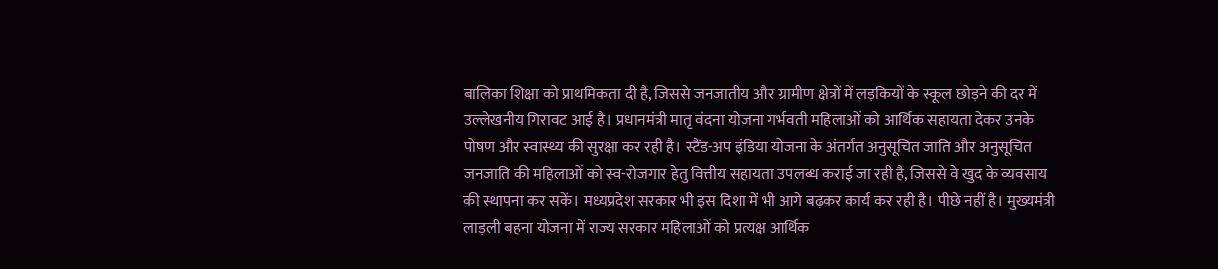बालिका शिक्षा को प्राथमिकता दी है, जिससे जनजातीय और ग्रामीण क्षेत्रों में लड़कियों के स्कूल छोड़ने की दर में उल्लेखनीय गिरावट आई है। प्रधानमंत्री मातृ वंदना योजना गर्भवती महिलाओं को आर्थिक सहायता देकर उनके पोषण और स्वास्थ्य की सुरक्षा कर रही है। स्टैंड-अप इंडिया योजना के अंतर्गत अनुसूचित जाति और अनुसूचित जनजाति की महिलाओं को स्व-रोजगार हेतु वित्तीय सहायता उपलब्ध कराई जा रही है, जिससे वे खुद के व्यवसाय की स्थापना कर सकें। मध्यप्रदेश सरकार भी इस दिशा में भी आगे बढ़कर कार्य कर रही है। पीछे नहीं है। मुख्यमंत्री लाड़ली बहना योजना में राज्य सरकार महिलाओं को प्रत्यक्ष आर्थिक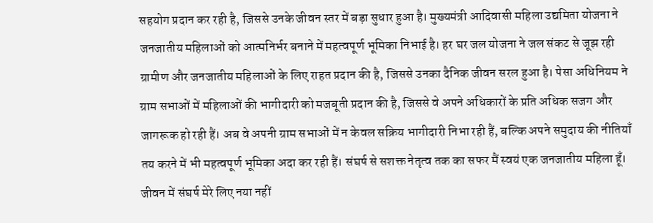सहयोग प्रदान कर रही है, जिससे उनके जीवन स्तर में बड़ा सुधार हुआ है। मुख्यमंत्री आदिवासी महिला उद्यमिता योजना ने जनजातीय महिलाओं को आत्मनिर्भर बनाने में महत्वपूर्ण भूमिका निभाई है। हर घर जल योजना ने जल संकट से जूझ रही ग्रामीण और जनजातीय महिलाओं के लिए राहत प्रदान की है, जिससे उनका दैनिक जीवन सरल हुआ है। पेसा अधिनियम ने ग्राम सभाओं में महिलाओं की भागीदारी को मजबूती प्रदान की है, जिससे वे अपने अधिकारों के प्रति अधिक सजग और जागरूक हो रही हैं। अब वे अपनी ग्राम सभाओं में न केवल सक्रिय भागीदारी निभा रही हैं, बल्कि अपने समुदाय की नीतियाँ तय करने में भी महत्वपूर्ण भूमिका अदा कर रही हैं। संघर्ष से सशक्त नेतृत्व तक का सफर मैं स्वयं एक जनजातीय महिला हूँ। जीवन में संघर्ष मेरे लिए नया नहीं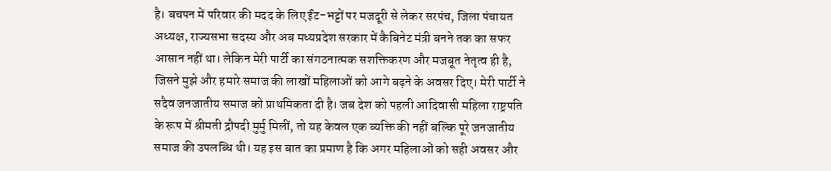है। बचपन में परिवार की मदद के लिए ईंट-भट्टों पर मजदूरी से लेकर सरपंच, जिला पंचायत अध्यक्ष, राज्यसभा सदस्य और अब मध्यप्रदेश सरकार में कैबिनेट मंत्री बनने तक का सफर आसान नहीं था। लेकिन मेरी पार्टी का संगठनात्मक सशक्तिकरण और मजबूत नेतृत्व ही है, जिसने मुझे और हमारे समाज की लाखों महिलाओं को आगे बढ़ने के अवसर दिए। मेरी पार्टी ने सदैव जनजातीय समाज को प्राथमिकता दी है। जब देश को पहली आदिवासी महिला राष्ट्रपति के रूप में श्रीमती द्रौपदी मुर्मु मिलीं, तो यह केवल एक व्यक्ति की नहीं बल्कि पूरे जनजातीय समाज की उपलब्धि थी। यह इस बात का प्रमाण है कि अगर महिलाओं को सही अवसर और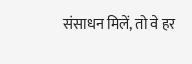संसाधन मिलें, तो वे हर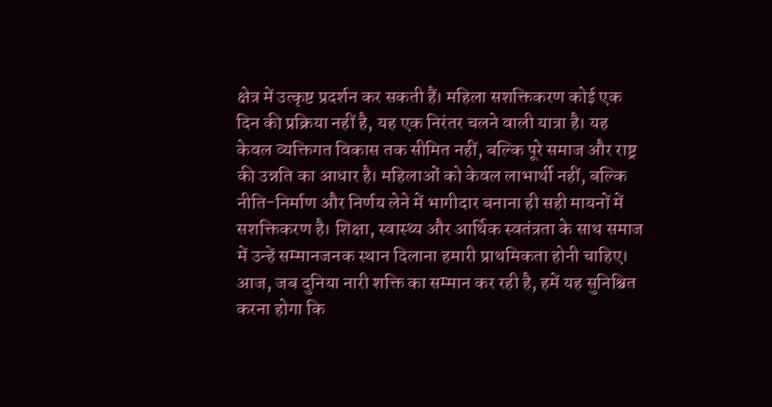क्षेत्र में उत्कृष्ट प्रदर्शन कर सकती हैं। महिला सशक्तिकरण कोई एक दिन की प्रक्रिया नहीं है, यह एक निरंतर चलने वाली यात्रा है। यह केवल व्यक्तिगत विकास तक सीमित नहीं, बल्कि पूरे समाज और राष्ट्र की उन्नति का आधार है। महिलाओं को केवल लाभार्थी नहीं, बल्कि नीति-निर्माण और निर्णय लेने में भागीदार बनाना ही सही मायनों में सशक्तिकरण है। शिक्षा, स्वास्थ्य और आर्थिक स्वतंत्रता के साथ समाज में उन्हें सम्मानजनक स्थान दिलाना हमारी प्राथमिकता होनी चाहिए। आज, जब दुनिया नारी शक्ति का सम्मान कर रही है, हमें यह सुनिश्चित करना होगा कि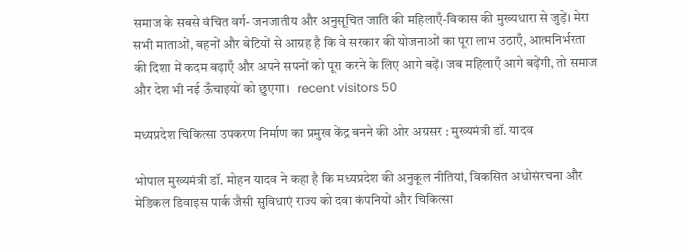समाज के सबसे वंचित वर्ग- जनजातीय और अनुसूचित जाति की महिलाएँ-विकास की मुख्यधारा से जुड़ें। मेरा सभी माताओं, बहनों और बेटियों से आग्रह है कि वे सरकार की योजनाओं का पूरा लाभ उठाएँ, आत्मनिर्भरता की दिशा में कदम बढ़ाएँ और अपने सपनों को पूरा करने के लिए आगे बढ़ें। जब महिलाएँ आगे बढ़ेंगी, तो समाज और देश भी नई ऊँचाइयों को छुएगा।   recent visitors 50

मध्यप्रदेश चिकित्सा उपकरण निर्माण का प्रमुख केंद्र बनने की ओर अग्रसर : मुख्यमंत्री डॉ. यादव

भोपाल मुख्यमंत्री डॉ. मोहन यादव ने कहा है कि मध्यप्रदेश की अनुकूल नीतियां, विकसित अधोसंरचना और मेडिकल डिवाइस पार्क जैसी सुविधाएं राज्य को दवा कंपनियों और चिकित्सा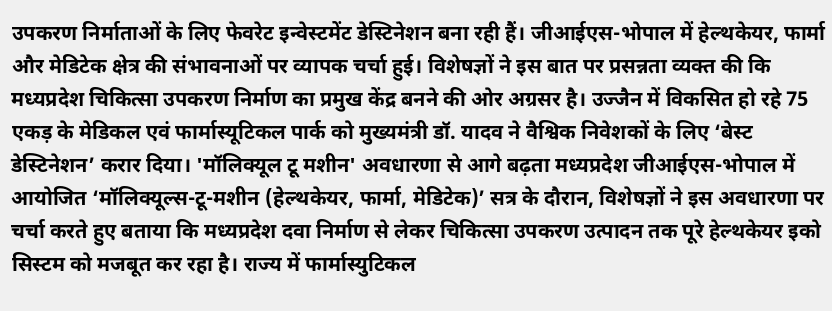उपकरण निर्माताओं के लिए फेवरेट इन्वेस्टमेंट डेस्टिनेशन बना रही हैं। जीआईएस-भोपाल में हेल्थकेयर, फार्मा और मेडिटेक क्षेत्र की संभावनाओं पर व्यापक चर्चा हुई। विशेषज्ञों ने इस बात पर प्रसन्नता व्यक्त की कि मध्यप्रदेश चिकित्सा उपकरण निर्माण का प्रमुख केंद्र बनने की ओर अग्रसर है। उज्जैन में विकसित हो रहे 75 एकड़ के मेडिकल एवं फार्मास्यूटिकल पार्क को मुख्यमंत्री डॉ. यादव ने वैश्विक निवेशकों के लिए ‘बेस्ट डेस्टिनेशन’ करार दिया। 'मॉलिक्यूल टू मशीन' अवधारणा से आगे बढ़ता मध्यप्रदेश जीआईएस-भोपाल में आयोजित ‘मॉलिक्यूल्स-टू-मशीन (हेल्थकेयर, फार्मा, मेडिटेक)’ सत्र के दौरान, विशेषज्ञों ने इस अवधारणा पर चर्चा करते हुए बताया कि मध्यप्रदेश दवा निर्माण से लेकर चिकित्सा उपकरण उत्पादन तक पूरे हेल्थकेयर इको सिस्टम को मजबूत कर रहा है। राज्य में फार्मास्युटिकल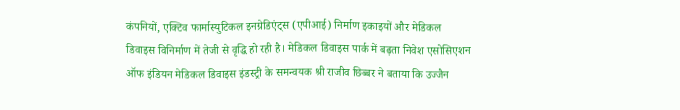कंपनियों, एक्टिव फार्मास्युटिकल इनग्रेडिएंट्स (एपीआई) निर्माण इकाइयों और मेडिकल डिवाइस विनिर्माण में तेजी से वृद्धि हो रही है। मेडिकल डिवाइस पार्क में बढ़ता निवेश एसोसिएशन ऑफ इंडियन मेडिकल डिवाइस इंडस्ट्री के समन्वयक श्री राजीव छिब्बर ने बताया कि उज्जैन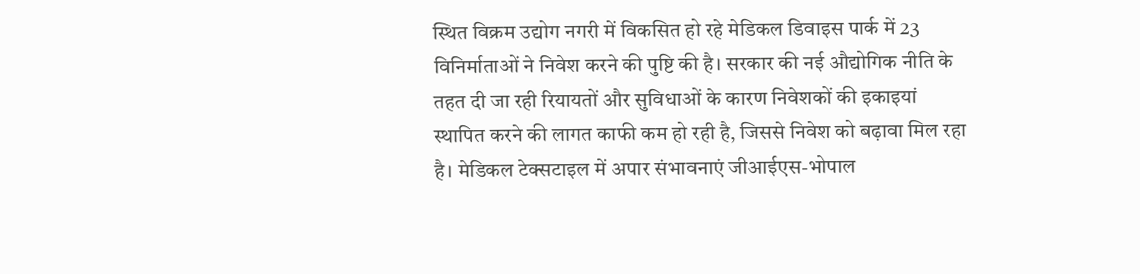स्थित विक्रम उद्योग नगरी में विकसित हो रहे मेडिकल डिवाइस पार्क में 23 विनिर्माताओं ने निवेश करने की पुष्टि की है। सरकार की नई औद्योगिक नीति के तहत दी जा रही रियायतों और सुविधाओं के कारण निवेशकों की इकाइयां स्थापित करने की लागत काफी कम हो रही है, जिससे निवेश को बढ़ावा मिल रहा है। मेडिकल टेक्सटाइल में अपार संभावनाएं जीआईएस-भोपाल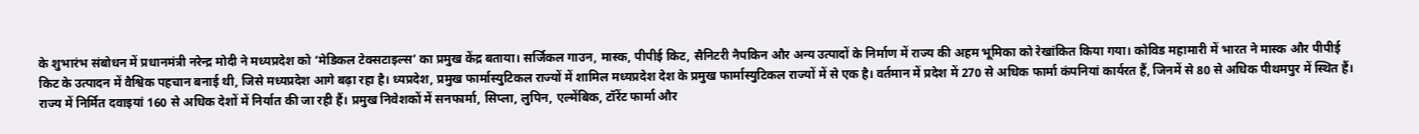के शुभारंभ संबोधन में प्रधानमंत्री नरेन्द्र मोदी ने मध्यप्रदेश को ‘मेडिकल टेक्सटाइल्स’ का प्रमुख केंद्र बताया। सर्जिकल गाउन, मास्क, पीपीई किट, सैनिटरी नैपकिन और अन्य उत्पादों के निर्माण में राज्य की अहम भूमिका को रेखांकित किया गया। कोविड महामारी में भारत ने मास्क और पीपीई किट के उत्पादन में वैश्विक पहचान बनाई थी, जिसे मध्यप्रदेश आगे बढ़ा रहा है। ध्यप्रदेश, प्रमुख फार्मास्युटिकल राज्यों में शामिल मध्यप्रदेश देश के प्रमुख फार्मास्युटिकल राज्यों में से एक है। वर्तमान में प्रदेश में 270 से अधिक फार्मा कंपनियां कार्यरत हैं, जिनमें से 80 से अधिक पीथमपुर में स्थित हैं। राज्य में निर्मित दवाइयां 160 से अधिक देशों में निर्यात की जा रही हैं। प्रमुख निवेशकों में सनफार्मा, सिप्ला, लुपिन, एल्मेंबिक, टॉरेंट फार्मा और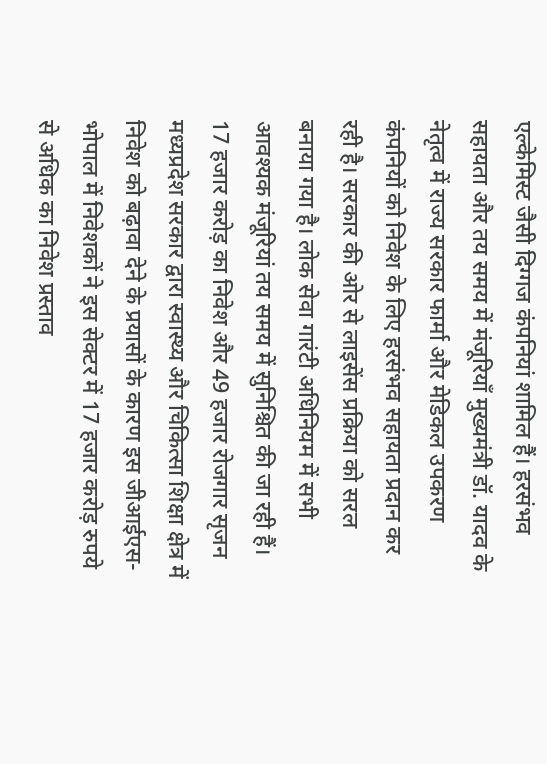एल्केमिस्ट जैसी दिग्गज कंपनियां शामिल हैं। हरसंभव सहायता और तय समय में मंजूरियाँ मुख्यमंत्री डॉ. यादव के नेतृत्व में राज्य सरकार फार्मा और मेडिकल उपकरण कंपनियों को निवेश के लिए हरसंभव सहायता प्रदान कर रही है। सरकार की ओर से लाइसेंस प्रक्रिया को सरल बनाया गया है। लोक सेवा गारंटी अधिनियम में सभी आवश्यक मंजूरियां तय समय में सुनिश्चित की जा रही हैं। 17 हजार करोड़ का निवेश और 49 हजार रोजगार सृजन मध्यप्रदेश सरकार द्वारा स्वास्थ्य और चिकित्सा शिक्षा क्षेत्र में निवेश को बढ़ावा देने के प्रयासों के कारण इस जीआईएस-भोपाल में निवेशकों ने इस सेक्टर में 17 हजार करोड़ रुपये से अधिक का निवेश प्रस्ताव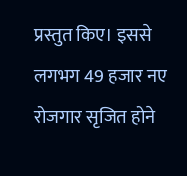प्रस्तुत किए। इससे लगभग 49 हजार नए रोजगार सृजित होने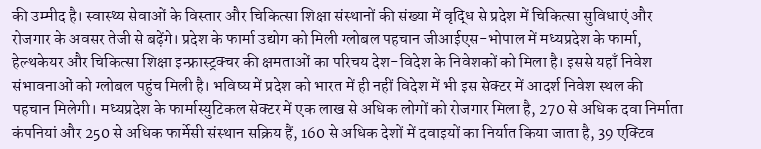की उम्मीद है। स्वास्थ्य सेवाओं के विस्तार और चिकित्सा शिक्षा संस्थानों की संख्या में वृद्धि से प्रदेश में चिकित्सा सुविधाएं और रोजगार के अवसर तेजी से बढ़ेंगे। प्रदेश के फार्मा उद्योग को मिली ग्लोबल पहचान जीआईएस-भोपाल में मध्यप्रदेश के फार्मा, हेल्थकेयर और चिकित्सा शिक्षा इन्फ्रास्ट्रक्चर की क्षमताओं का परिचय देश-विदेश के निवेशकों को मिला है। इससे यहाँ निवेश संभावनाओं को ग्लोबल पहुंच मिली है। भविष्य में प्रदेश को भारत में ही नहीं विदेश में भी इस सेक्टर में आदर्श निवेश स्थल की पहचान मिलेगी। मध्यप्रदेश के फार्मास्युटिकल सेक्टर में एक लाख से अधिक लोगों को रोजगार मिला है, 270 से अधिक दवा निर्माता कंपनियां और 250 से अधिक फार्मेसी संस्थान सक्रिय हैं, 160 से अधिक देशों में दवाइयों का निर्यात किया जाता है, 39 एक्टिव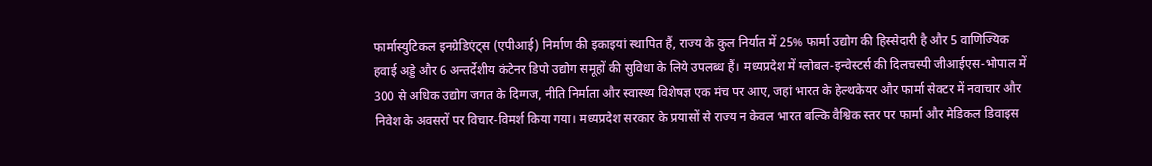फार्मास्युटिकल इनग्रेडिएंट्स (एपीआई) निर्माण की इकाइयां स्थापित हैं, राज्य के कुल निर्यात में 25% फार्मा उद्योग की हिस्सेदारी है और 5 वाणिज्यिक हवाई अड्डे और 6 अन्तर्देशीय कंटेनर डिपो उद्योग समूहों की सुविधा के लिये उपलब्ध हैं। मध्यप्रदेश में ग्लोबल-इन्वेस्टर्स की दिलचस्पी जीआईएस-भोपाल में 300 से अधिक उद्योग जगत के दिग्गज, नीति निर्माता और स्वास्थ्य विशेषज्ञ एक मंच पर आए, जहां भारत के हेल्थकेयर और फार्मा सेक्टर में नवाचार और निवेश के अवसरों पर विचार-विमर्श किया गया। मध्यप्रदेश सरकार के प्रयासों से राज्य न केवल भारत बल्कि वैश्विक स्तर पर फार्मा और मेडिकल डिवाइस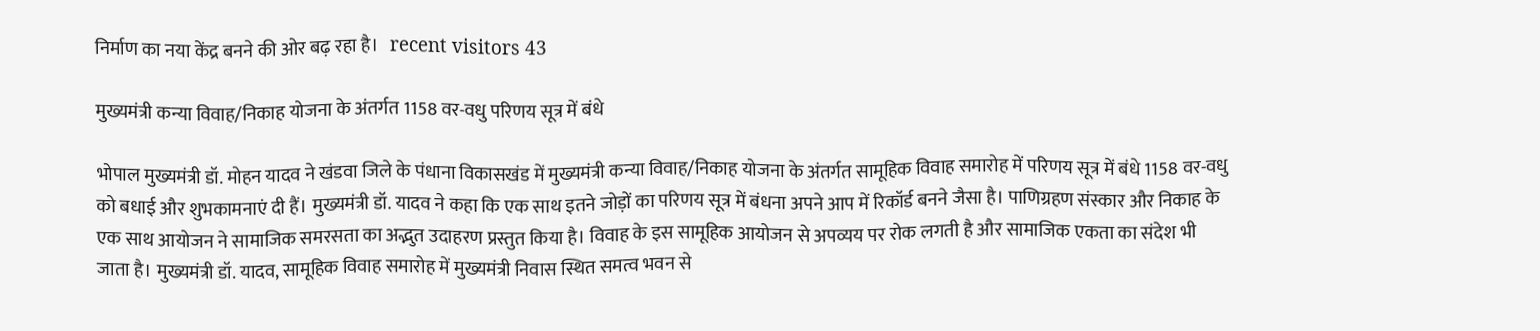निर्माण का नया केंद्र बनने की ओर बढ़ रहा है।   recent visitors 43

मुख्यमंत्री कन्या विवाह/निकाह योजना के अंतर्गत 1158 वर-वधु परिणय सूत्र में बंधे

भोपाल मुख्यमंत्री डॉ. मोहन यादव ने खंडवा जिले के पंधाना विकासखंड में मुख्यमंत्री कन्या विवाह/निकाह योजना के अंतर्गत सामूहिक विवाह समारोह में परिणय सूत्र में बंधे 1158 वर-वधु को बधाई और शुभकामनाएं दी हैं। मुख्यमंत्री डॉ. यादव ने कहा कि एक साथ इतने जोड़ों का परिणय सूत्र में बंधना अपने आप में रिकॉर्ड बनने जैसा है। पाणिग्रहण संस्कार और निकाह के एक साथ आयोजन ने सामाजिक समरसता का अद्भुत उदाहरण प्रस्तुत किया है। विवाह के इस सामूहिक आयोजन से अपव्यय पर रोक लगती है और सामाजिक एकता का संदेश भी जाता है। मुख्यमंत्री डॉ. यादव, सामूहिक विवाह समारोह में मुख्यमंत्री निवास स्थित समत्व भवन से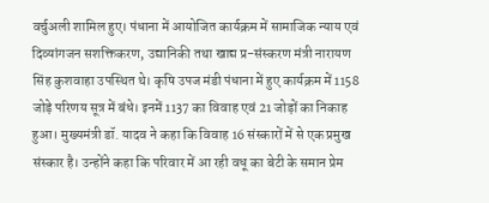वर्चुअली शामिल हुए। पंधाना में आयोजित कार्यक्रम में सामाजिक न्याय एवं दिव्यांगजन सशक्तिकरण, उद्यानिकी तथा खाद्य प्र-संस्करण मंत्री नारायण सिंह कुशवाहा उपस्थित थे। कृषि उपज मंडी पंधाना में हुए कार्यक्रम में 1158 जोड़े परिणय सूत्र में बंधे। इनमें 1137 का विवाह एवं 21 जोड़ों का निकाह हुआ। मुख्यमंत्री डॉ. यादव ने कहा कि विवाह 16 संस्कारों में से एक प्रमुख संस्कार है। उन्होंने कहा कि परिवार में आ रही वधू का बेटी के समान प्रेम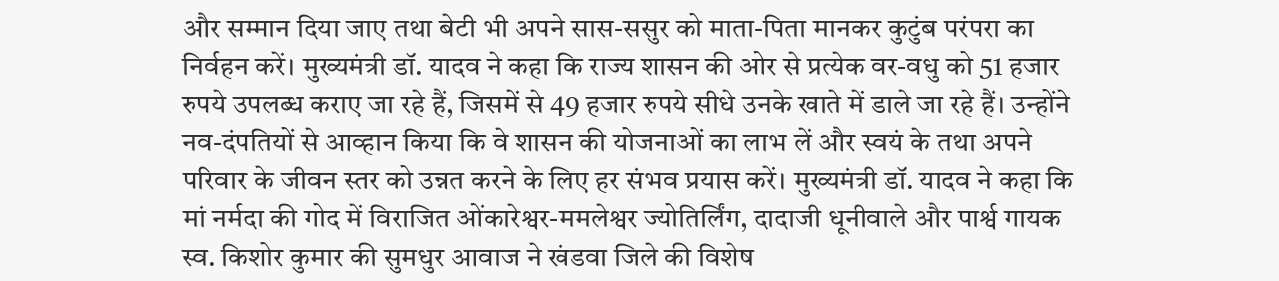और सम्मान दिया जाए तथा बेटी भी अपने सास-ससुर को माता-पिता मानकर कुटुंब परंपरा का निर्वहन करें। मुख्यमंत्री डॉ. यादव ने कहा कि राज्य शासन की ओर से प्रत्येक वर-वधु को 51 हजार रुपये उपलब्ध कराए जा रहे हैं, जिसमें से 49 हजार रुपये सीधे उनके खाते में डाले जा रहे हैं। उन्होंने नव-दंपतियों से आव्हान किया कि वे शासन की योजनाओं का लाभ लें और स्वयं के तथा अपने परिवार के जीवन स्तर को उन्नत करने के लिए हर संभव प्रयास करें। मुख्यमंत्री डॉ. यादव ने कहा कि मां नर्मदा की गोद में विराजित ओंकारेश्वर-ममलेश्वर ज्योतिर्लिंग, दादाजी धूनीवाले और पार्श्व गायक स्व. किशोर कुमार की सुमधुर आवाज ने खंडवा जिले की विशेष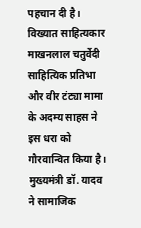पहचान दी है। विख्यात साहित्यकार माखनलाल चतुर्वेदी साहित्यिक प्रतिभा और वीर टंट्या मामा के अदम्य साहस ने इस धरा को गौरवान्वित किया है। मुख्यमंत्री डॉ. यादव ने सामाजिक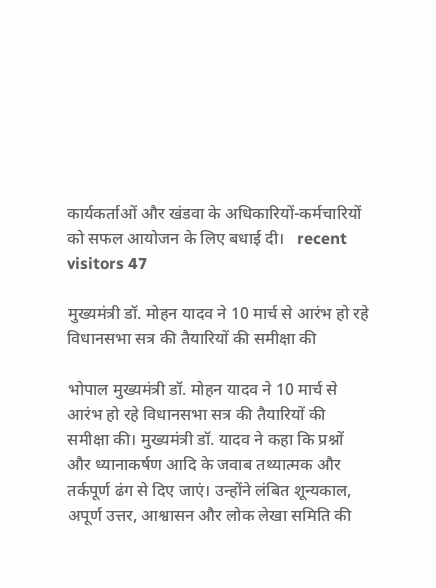कार्यकर्ताओं और खंडवा के अधिकारियों-कर्मचारियों को सफल आयोजन के लिए बधाई दी।   recent visitors 47

मुख्यमंत्री डॉ. मोहन यादव ने 10 मार्च से आरंभ हो रहे विधानसभा सत्र की तैयारियों की समीक्षा की

भोपाल मुख्यमंत्री डॉ. मोहन यादव ने 10 मार्च से आरंभ हो रहे विधानसभा सत्र की तैयारियों की समीक्षा की। मुख्यमंत्री डॉ. यादव ने कहा कि प्रश्नों और ध्यानाकर्षण आदि के जवाब तथ्यात्मक और तर्कपूर्ण ढंग से दिए जाएं। उन्होंने लंबित शून्यकाल, अपूर्ण उत्तर, आश्वासन और लोक लेखा समिति की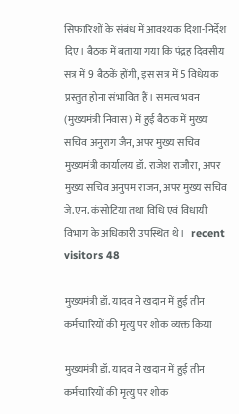सिफारिशों के संबंध में आवश्यक दिशा-निर्देश दिए। बैठक में बताया गया कि पंद्रह दिवसीय सत्र में 9 बैठकें होंगी, इस सत्र में 5 विधेयक प्रस्तुत होना संभावित हैं। समत्व भवन (मुख्यमंत्री निवास) में हुई बैठक में मुख्य सचिव अनुराग जैन, अपर मुख्य सचिव मुख्यमंत्री कार्यालय डॉ. राजेश राजौरा, अपर मुख्य सचिव अनुपम राजन, अपर मुख्य सचिव जे.एन. कंसोटिया तथा विधि एवं विधायी विभाग के अधिकारी उपस्थित थे।   recent visitors 48

मुख्यमंत्री डॉ. यादव ने खदान में हुई तीन कर्मचारियों की मृत्यु पर शोक व्यक्त किया

मुख्यमंत्री डॉ. यादव ने खदान में हुई तीन कर्मचारियों की मृत्यु पर शोक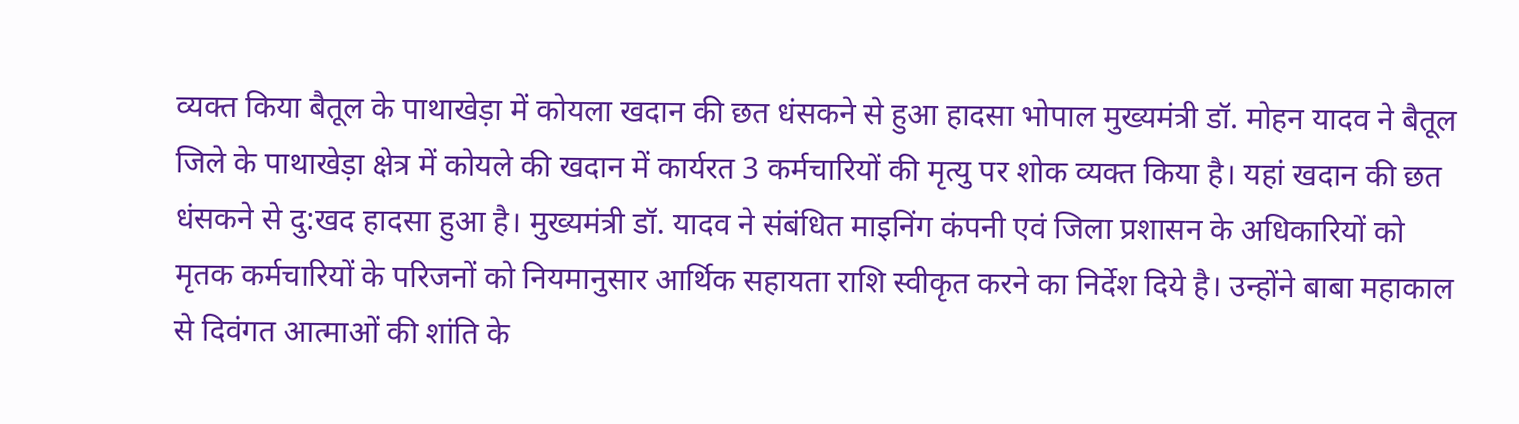व्यक्त किया बैतूल के पाथाखेड़ा में कोयला खदान की छत धंसकने से हुआ हादसा भोपाल मुख्यमंत्री डॉ. मोहन यादव ने बैतूल जिले के पाथाखेड़ा क्षेत्र में कोयले की खदान में कार्यरत 3 कर्मचारियों की मृत्यु पर शोक व्यक्त किया है। यहां खदान की छत धंसकने से दु:खद हादसा हुआ है। मुख्यमंत्री डॉ. यादव ने संबंधित माइनिंग कंपनी एवं जिला प्रशासन के अधिकारियों को मृतक कर्मचारियों के परिजनों को नियमानुसार आर्थिक सहायता राशि स्वीकृत करने का निर्देश दिये है। उन्होंने बाबा महाकाल से दिवंगत आत्माओं की शांति के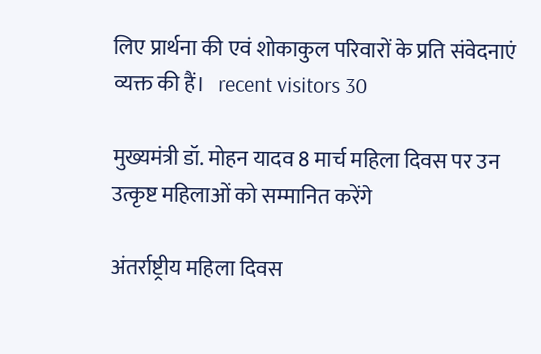लिए प्रार्थना की एवं शोकाकुल परिवारों के प्रति संवेदनाएं व्यक्त की हैं।   recent visitors 30

मुख्यमंत्री डॉ. मोहन यादव 8 मार्च महिला दिवस पर उन उत्कृष्ट महिलाओं को सम्मानित करेंगे

अंतर्राष्ट्रीय महिला दिवस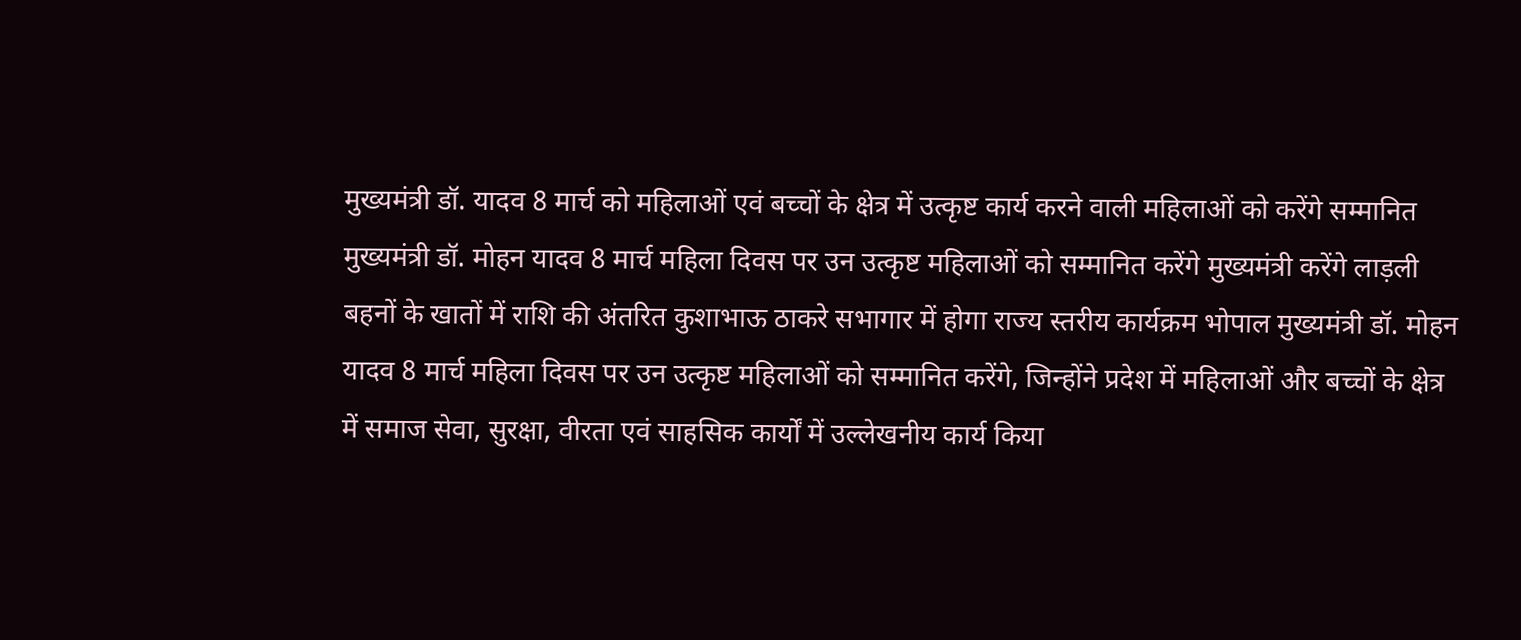मुख्यमंत्री डॉ. यादव 8 मार्च को महिलाओं एवं बच्चों के क्षेत्र में उत्कृष्ट कार्य करने वाली महिलाओं को करेंगे सम्मानित मुख्यमंत्री डॉ. मोहन यादव 8 मार्च महिला दिवस पर उन उत्कृष्ट महिलाओं को सम्मानित करेंगे मुख्यमंत्री करेंगे लाड़ली बहनों के खातों में राशि की अंतरित कुशाभाऊ ठाकरे सभागार में होगा राज्य स्तरीय कार्यक्रम भोपाल मुख्यमंत्री डॉ. मोहन यादव 8 मार्च महिला दिवस पर उन उत्कृष्ट महिलाओं को सम्मानित करेंगे, जिन्होंने प्रदेश में महिलाओं और बच्चों के क्षेत्र में समाज सेवा, सुरक्षा, वीरता एवं साहसिक कार्यों में उल्लेखनीय कार्य किया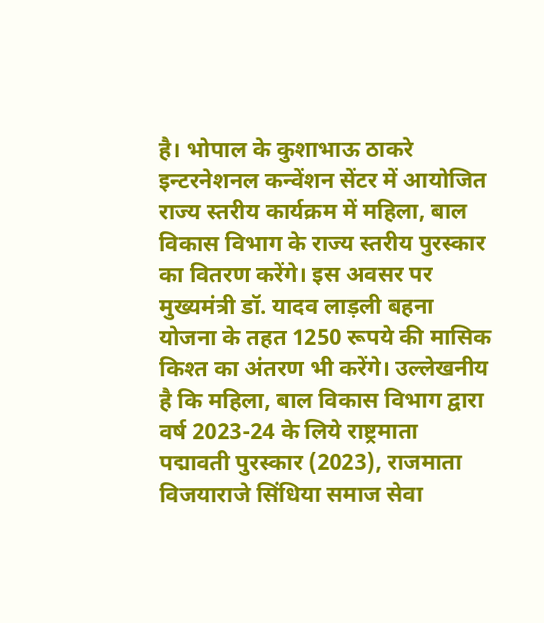है। भोपाल के कुशाभाऊ ठाकरे इन्टरनेशनल कन्वेंशन सेंटर में आयोजित राज्य स्तरीय कार्यक्रम में महिला, बाल विकास विभाग के राज्य स्तरीय पुरस्कार का वितरण करेंगे। इस अवसर पर मुख्यमंत्री डॉ. यादव लाड़ली बहना योजना के तहत 1250 रूपये की मासिक किश्त का अंतरण भी करेंगे। उल्लेखनीय है कि महिला, बाल विकास विभाग द्वारा वर्ष 2023-24 के लिये राष्ट्रमाता पद्मावती पुरस्कार (2023), राजमाता विजयाराजे सिंधिया समाज सेवा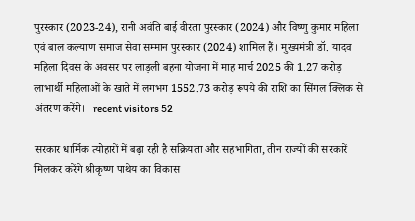पुरस्कार (2023-24), रानी अवंति बाई वीरता पुरस्कार (2024) और विष्णु कुमार महिला एवं बाल कल्याण समाज सेवा सम्मान पुरस्कार (2024) शामिल हैं। मुख्यमंत्री डॉ. यादव महिला दिवस के अवसर पर लाड़ली बहना योजना में माह मार्च 2025 की 1.27 करोड़ लाभार्थी महिलाओं के खाते में लगभग 1552.73 करोड़ रूपये की राशि का सिंगल क्लिक से अंतरण करेंगे।   recent visitors 52

सरकार धार्मिक त्योहारों में बढ़ा रही है सक्रियता और सहभागिता, तीन राज्यों की सरकारें मिलकर करेंगे श्रीकृष्ण पाथेय का विकास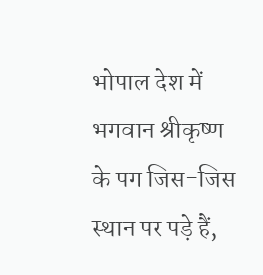भोपाल देश में भगवान श्रीकृष्ण के पग जिस-जिस स्थान पर पड़े हैं,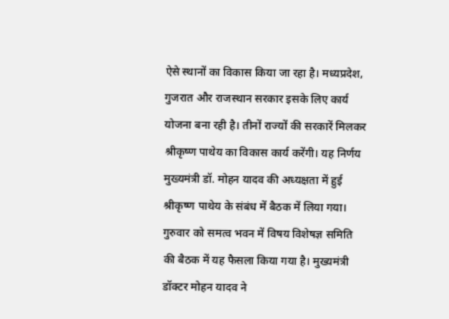ऐसे स्थानों का विकास किया जा रहा है। मध्यप्रदेश, गुजरात और राजस्थान सरकार इसके लिए कार्य योजना बना रही है। तीनों राज्यों की सरकारें मिलकर श्रीकृष्ण पाथेय का विकास कार्य करेंगी। यह निर्णय मुख्यमंत्री डॉ. मोहन यादव की अध्यक्षता में हुई श्रीकृष्ण पाथेय के संबंध में बैठक में लिया गया। गुरुवार को समत्व भवन में विषय विशेषज्ञ समिति की बैठक में यह फैसला किया गया है। मुख्यमंत्री डॉक्टर मोहन यादव ने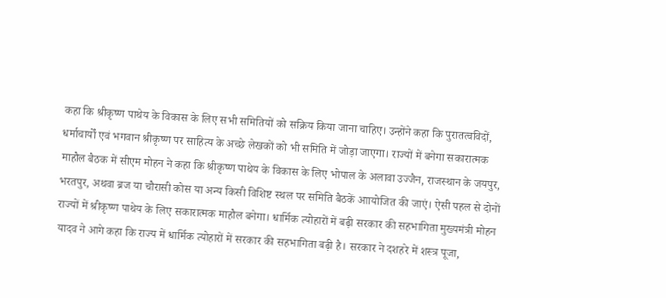कहा कि श्रीकृष्ण पाथेय के विकास के लिए सभी समितियों को सक्रिय किया जाना चाहिए। उन्होंने कहा कि पुरातत्वविदों, धर्माचार्यों एवं भगवान श्रीकृष्ण पर साहित्य के अच्छे लेखकों को भी समिति में जोड़ा जाएगा। राज्यों में बनेगा सकारात्मक माहौल बैठक में सीएम मोहन ने कहा कि श्रीकृष्ण पाथेय के विकास के लिए भोपाल के अलावा उज्जैन, राजस्थान के जयपुर, भरतपुर, अथवा ब्रज या चौरासी कोस या अन्य किसी विशिष्ट स्थल पर समिति बैठकें आायोजित की जाएं। ऐसी पहल से दोनों राज्यों में श्रीकृष्ण पाथेय के लिए सकारात्मक माहौल बनेगा। धार्मिक त्योहारों में बढ़ी सरकार की सहभागिता मुख्यमंत्री मोहन यादव ने आगे कहा कि राज्य में धार्मिक त्योहारों में सरकार की सहभागिता बढ़ी है। सरकार ने दशहरे में शस्त्र पूजा,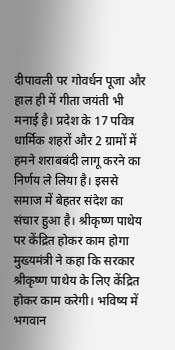दीपावली पर गोवर्धन पूजा और हाल ही में गीता जयंती भी मनाई है। प्रदेश के 17 पवित्र धार्मिक शहरों और 2 ग्रामों में हमने शराबबंदी लागू करने का निर्णय ले लिया है। इससे समाज में बेहतर संदेश का संचार हुआ है। श्रीकृष्ण पाथेय पर केंद्रित होकर काम होगा मुख्यमंत्री ने कहा कि सरकार श्रीकृष्ण पाथेय के लिए केंद्रित होकर काम करेगी। भविष्य में भगवान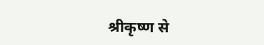श्रीकृष्ण से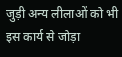जुड़ी अन्य लीलाओं को भी इस कार्य से जोड़ा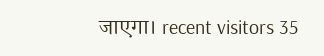जाएगा। recent visitors 35